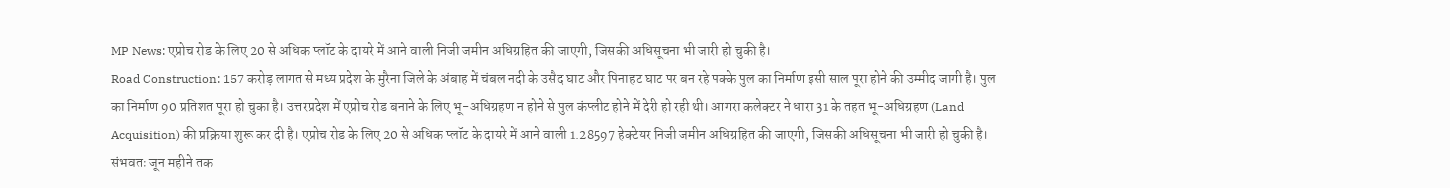MP News: एप्रोच रोड के लिए 20 से अधिक प्लॉट के दायरे में आने वाली निजी जमीन अधिग्रहित की जाएगी, जिसकी अधिसूचना भी जारी हो चुकी है।
Road Construction: 157 करोड़ लागत से मध्य प्रदेश के मुरैना जिले के अंबाह में चंबल नदी के उसैद घाट और पिनाहट घाट पर बन रहे पक्के पुल का निर्माण इसी साल पूरा होने की उम्मीद जागी है। पुल का निर्माण 90 प्रतिशत पूरा हो चुका है। उत्तरप्रदेश में एप्रोच रोड बनाने के लिए भू-अधिग्रहण न होने से पुल कंप्लीट होने में देरी हो रही थी। आगरा कलेक्टर ने धारा 31 के तहत भू-अधिग्रहण (Land Acquisition) की प्रक्रिया शुरू कर दी है। एप्रोच रोड के लिए 20 से अधिक प्लॉट के दायरे में आने वाली 1.28597 हेक्टेयर निजी जमीन अधिग्रहित की जाएगी, जिसकी अधिसूचना भी जारी हो चुकी है। संभवतः जून महीने तक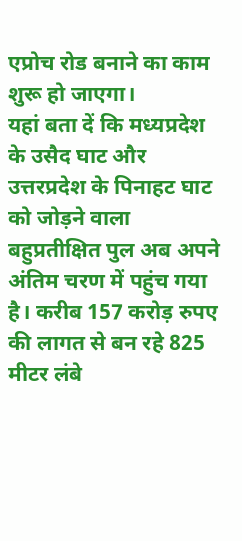एप्रोच रोड बनाने का काम शुरू हो जाएगा।
यहां बता दें कि मध्यप्रदेश के उसैद घाट और उत्तरप्रदेश के पिनाहट घाट को जोड़ने वाला बहुप्रतीक्षित पुल अब अपने अंतिम चरण में पहुंच गया है। करीब 157 करोड़ रुपए की लागत से बन रहे 825 मीटर लंबे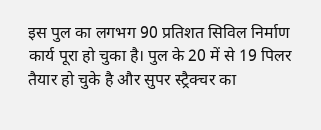इस पुल का लगभग 90 प्रतिशत सिविल निर्माण कार्य पूरा हो चुका है। पुल के 20 में से 19 पिलर तैयार हो चुके है और सुपर स्ट्रैक्चर का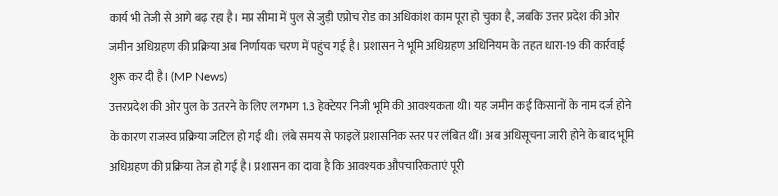कार्य भी तेजी से आगे बढ़ रहा है। मप्र सीमा में पुल से जुड़ी एप्रोच रोड का अधिकांश काम पूरा हो चुका है, जबकि उत्तर प्रदेश की ओर जमीन अधिग्रहण की प्रक्रिया अब निर्णायक चरण में पहुंच गई है। प्रशासन ने भूमि अधिग्रहण अधिनियम के तहत धारा-19 की कार्रवाई शुरू कर दी है। (MP News)
उत्तरप्रदेश की ओर पुल के उतरने के लिए लगभग 1.3 हेक्टेयर निजी भूमि की आवश्यकता थी। यह जमीन कई किसानों के नाम दर्ज होने के कारण राजस्व प्रक्रिया जटिल हो गई थी। लंबे समय से फाइलें प्रशासनिक स्तर पर लंबित थीं। अब अधिसूचना जारी होने के बाद भूमि अधिग्रहण की प्रक्रिया तेज हो गई है। प्रशासन का दावा है कि आवश्यक औपचारिकताएं पूरी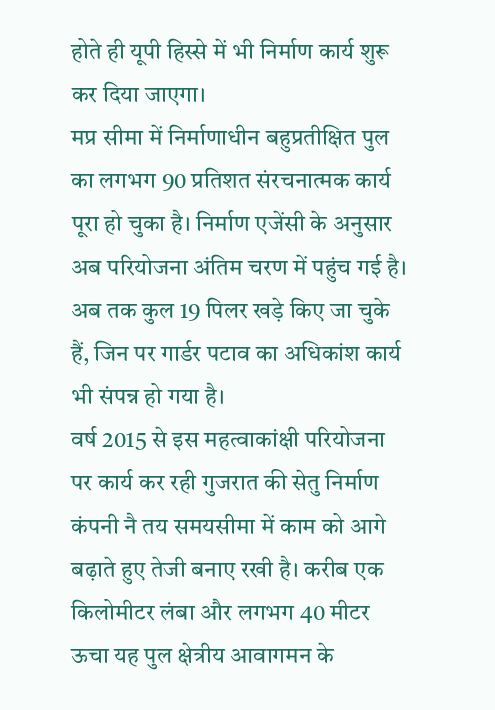होते ही यूपी हिस्से में भी निर्माण कार्य शुरू कर दिया जाएगा।
मप्र सीमा में निर्माणाधीन बहुप्रतीक्षित पुल का लगभग 90 प्रतिशत संरचनात्मक कार्य पूरा हो चुका है। निर्माण एजेंसी के अनुसार अब परियोजना अंतिम चरण में पहुंच गई है। अब तक कुल 19 पिलर खड़े किए जा चुके हैं, जिन पर गार्डर पटाव का अधिकांश कार्य भी संपन्न हो गया है।
वर्ष 2015 से इस महत्वाकांक्षी परियोजना पर कार्य कर रही गुजरात की सेतु निर्माण कंपनी नै तय समयसीमा में काम को आगे बढ़ाते हुए तेजी बनाए रखी है। करीब एक किलोमीटर लंबा और लगभग 40 मीटर ऊचा यह पुल क्षेत्रीय आवागमन के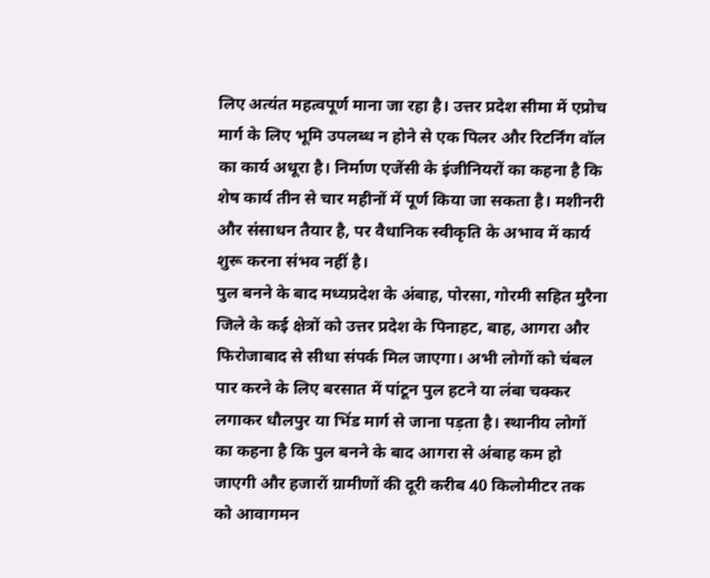लिए अत्यंत महत्वपूर्ण माना जा रहा है। उत्तर प्रदेश सीमा में एप्रोच मार्ग के लिए भूमि उपलब्ध न होने से एक पिलर और रिटर्निंग वॉल का कार्य अधूरा है। निर्माण एजेंसी के इंजीनियरों का कहना है कि शेष कार्य तीन से चार महीनों में पूर्ण किया जा सकता है। मशीनरी और संसाधन तैयार है, पर वैधानिक स्वीकृति के अभाव में कार्य शुरू करना संभव नहीं है।
पुल बनने के बाद मध्यप्रदेश के अंबाह, पोरसा, गोरमी सहित मुरैना जिले के कई क्षेत्रों को उत्तर प्रदेश के पिनाहट, बाह, आगरा और फिरोजाबाद से सीधा संपर्क मिल जाएगा। अभी लोगों को चंबल पार करने के लिए बरसात में पांटून पुल हटने या लंबा चक्कर लगाकर धौलपुर या भिंड मार्ग से जाना पड़ता है। स्थानीय लोगों का कहना है कि पुल बनने के बाद आगरा से अंबाह कम हो जाएगी और हजारों ग्रामीणों की दूरी करीब 40 किलोमीटर तक को आवागमन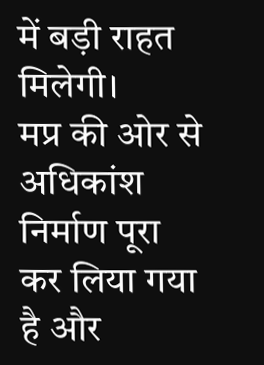में बड़ी राहत मिलेगी।
मप्र की ओर से अधिकांश निर्माण पूरा कर लिया गया है और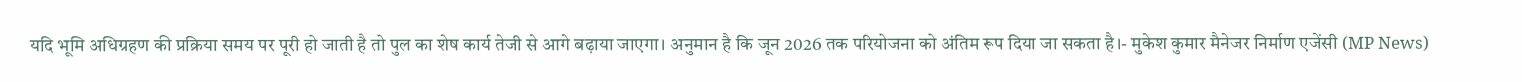यदि भूमि अधिग्रहण की प्रक्रिया समय पर पूरी हो जाती है तो पुल का शेष कार्य तेजी से आगे बढ़ाया जाएगा। अनुमान है कि जून 2026 तक परियोजना को अंतिम रूप दिया जा सकता है।- मुकेश कुमार मैनेजर निर्माण एजेंसी (MP News)